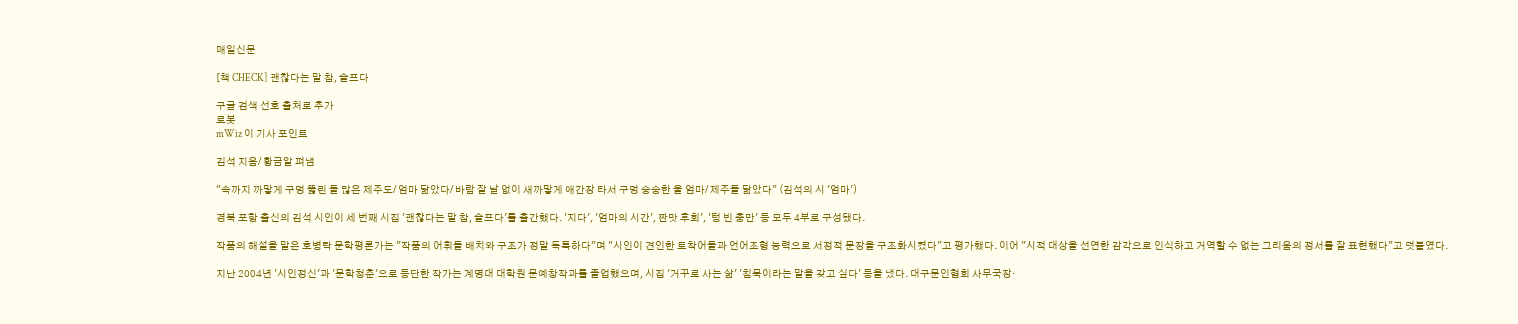매일신문

[책 CHECK] 괜찮다는 말 참, 슬프다

구글 검색 선호 출처로 추가
로봇
mWiz 이 기사 포인트

김석 지음/ 황금알 펴냄

"속까지 까맣게 구멍 뚫린 돌 많은 제주도/ 엄마 닮았다/ 바람 잘 날 없이 새까맣게 애간장 타서 구멍 숭숭한 울 엄마/ 제주돌 닮았다" (김석의 시 '엄마')

경북 포항 출신의 김석 시인이 세 번째 시집 '괜찮다는 말 참, 슬프다'를 출간했다. '지다', '엄마의 시간', 짠맛 후회', '텅 빈 충만' 등 모두 4부로 구성됐다.

작품의 해설을 맡은 호병탁 문학평론가는 "작품의 어휘들 배치와 구조가 정말 독특하다"며 "시인이 견인한 토착어들과 언어조형 능력으로 서정적 문장을 구조화시켰다"고 평가했다. 이어 "시적 대상을 선연한 감각으로 인식하고 거역할 수 없는 그리움의 정서를 잘 표현했다"고 덧붙였다.

지난 2004년 '시인정신'과 '문학청춘'으로 등단한 작가는 계명대 대학원 문예창작과를 졸업했으며, 시집 '거꾸로 사는 삶' '침묵이라는 말을 갖고 싶다' 등을 냈다. 대구문인협회 사무국장·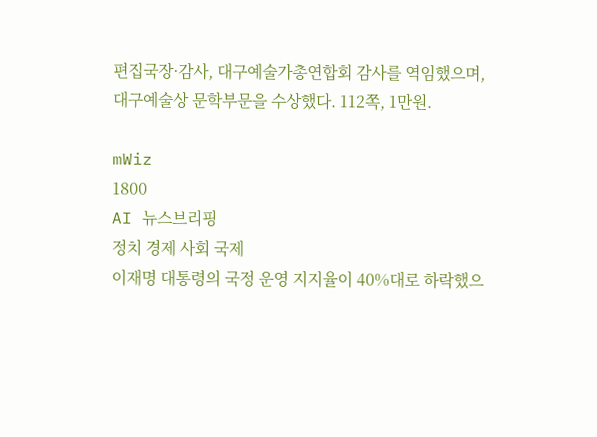편집국장·감사, 대구예술가총연합회 감사를 역임했으며, 대구예술상 문학부문을 수상했다. 112쪽, 1만원.

mWiz
1800
AI 뉴스브리핑
정치 경제 사회 국제
이재명 대통령의 국정 운영 지지율이 40%대로 하락했으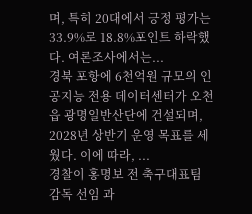며, 특히 20대에서 긍정 평가는 33.9%로 18.8%포인트 하락했다. 여론조사에서는...
경북 포항에 6천억원 규모의 인공지능 전용 데이터센터가 오천읍 광명일반산단에 건설되며, 2028년 상반기 운영 목표를 세웠다. 이에 따라, ...
경찰이 홍명보 전 축구대표팀 감독 선임 과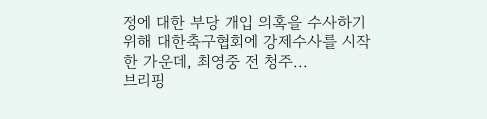정에 대한 부당 개입 의혹을 수사하기 위해 대한축구협회에 강제수사를 시작한 가운데, 최영중 전 청주...
브리핑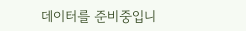데이터를 준비중입니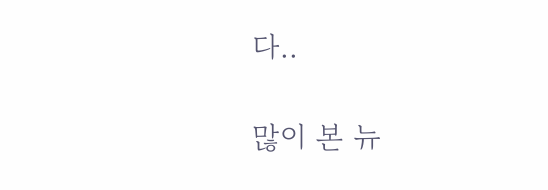다..

많이 본 뉴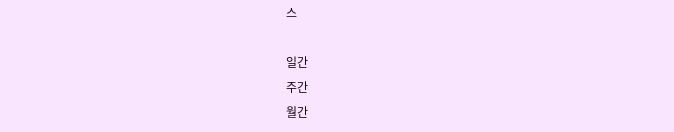스

일간
주간
월간